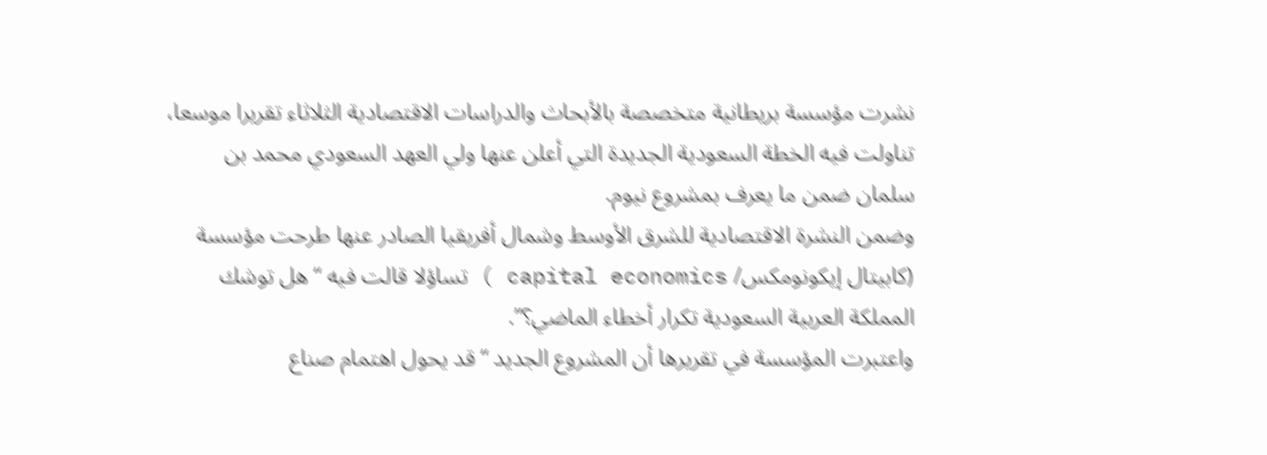نشرت مؤسسة بريطانية متخصصة بالأبحاث والدراسات الاقتصادية الثلاثاء تقريرا موسعا، تناولت فيه الخطة السعودية الجديدة التي أعلن عنها ولي العهد السعودي محمد بن سلمان ضمن ما يعرف بمشروع نيوم.
وضمن النشرة الاقتصادية للشرق الأوسط وشمال أفريقيا الصادر عنها طرحت مؤسسة (كابيتال إيكونومكس/ capital economics ) تساؤلا قالت فيه “هل توشك المملكة العربية السعودية تكرار أخطاء الماضي؟”.
واعتبرت المؤسسة في تقريرها أن المشروع الجديد “قد يحول اهتمام صناع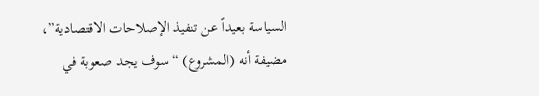السياسة بعيداً عن تنفيذ الإصلاحات الاقتصادية”، مضيفة أنه (المشروع) “سوف يجد صعوبة في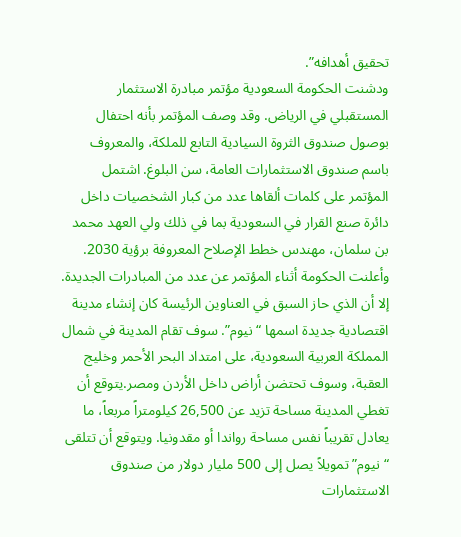تحقيق أهدافه”.
ودشنت الحكومة السعودية مؤتمر مبادرة الاستثمار المستقبلي في الرياض. وقد وصف المؤتمر بأنه احتفال بوصول صندوق الثروة السيادية التابع للملكة، والمعروف باسم صندوق الاستثمارات العامة، سن البلوغ. اشتمل المؤتمر على كلمات ألقاها عدد من كبار الشخصيات داخل دائرة صنع القرار في السعودية بما في ذلك ولي العهد محمد بن سلمان، مهندس خطط الإصلاح المعروفة برؤية 2030.
وأعلنت الحكومة أثناء المؤتمر عن عدد من المبادرات الجديدة. إلا أن الذي حاز السبق في العناوين الرئيسة كان إنشاء مدينة اقتصادية جديدة اسمها “نيوم”. سوف تقام المدينة في شمال المملكة العربية السعودية، على امتداد البحر الأحمر وخليج العقبة، وسوف تحتضن أراض داخل الأردن ومصر.يتوقع أن تغطي المدينة مساحة تزيد عن 26,500 كيلومتراً مربعاً، ما يعادل تقريباً نفس مساحة رواندا أو مقدونيا. ويتوقع أن تتلقى “نيوم” تمويلاً يصل إلى 500 مليار دولار من صندوق الاستثمارات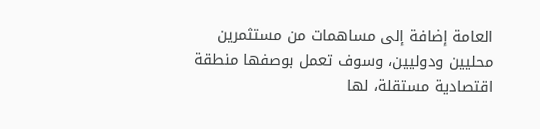العامة إضافة إلى مساهمات من مستثمرين محليين ودوليين، وسوف تعمل بوصفها منطقة اقتصادية مستقلة، لها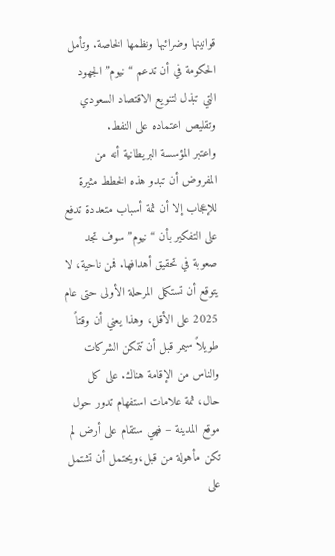قوانينها وضرائبها ونظمها الخاصة. وتأمل الحكومة في أن تدعم “نيوم” الجهود التي تبذل لتنويع الاقتصاد السعودي وتقليص اعتماده على النفط.
واعتبر المؤسسة البريطانية أنه من المفروض أن تبدو هذه الخطط مثيرة للإعجاب إلا أن ثمة أسباب متعددة تدفع على التفكير بأن “نيوم” سوف تجد صعوبة في تحقيق أهدافها. فمن ناحية، لا يتوقع أن تستكمل المرحلة الأولى حتى عام 2025 على الأقل، وهذا يعني أن وقتاً طويلاً سيمر قبل أن تتمكن الشركات والناس من الإقامة هناك. على كل حال، ثمة علامات استفهام تدور حول موقع المدينة – فهي ستقام على أرض لم تكن مأهولة من قبل،ويحتمل أن تشتمل على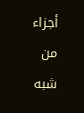أجزاء من شبه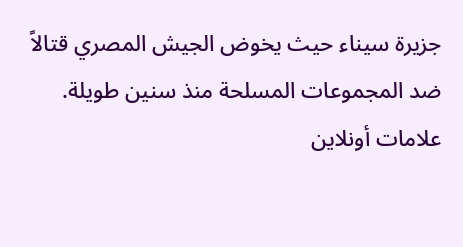جزيرة سيناء حيث يخوض الجيش المصري قتالاً ضد المجموعات المسلحة منذ سنين طويلة.
علامات أونلاين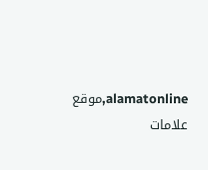alamatonline,موقع علامات